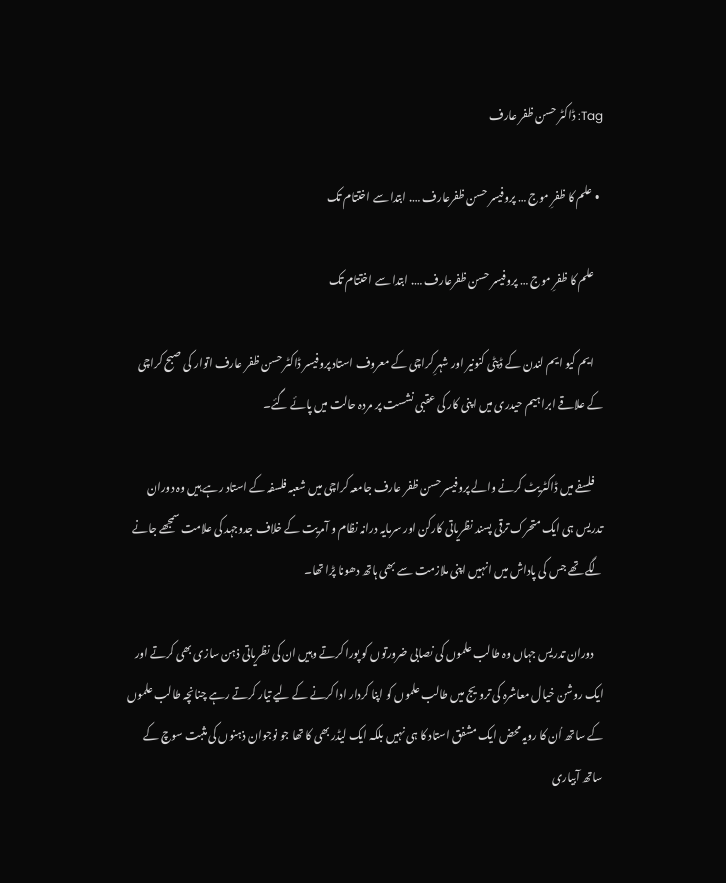Tag: ڈاکٹر حسن ظفر عارف

  • علم کا ظفرِ موج … پروفیسر حسن ظفرعارف …. ابتدا سے اختتام تک

    علم کا ظفرِ موج … پروفیسر حسن ظفرعارف …. ابتدا سے اختتام تک

    ایم کیو ایم لندن کے ڈپٹی کنونیر اور شہرِ کراچی کے معروف استاد پروفیسر ڈاکٹر حسن ظفر عارف اتوار کی صبح کراچی کے علاقے ابراہیم حیدری میں اپنی کار کی عقبی نشست پر مردہ حالت میں پائے گئے۔

    فلسفے میں ڈاکٹریٹ کرنے والے پروفیسر حسن ظفر عارف جامعہ کراچی میں شعبہ فلسفہ کے استاد رہے ہیں وہ دوران تدریس ہی ایک متحرک ترقی پسند نظریاتی کارکن اور سرمایہ درانہ نظام و آمریت کے خلاف جدوجہد کی علامت سمجھے جانے لگے تھے جس کی پاداش میں انہیں اپنی ملازمت سے بھی ہاتھ دھونا پڑا تھا۔

    دوران تدریس جہاں وہ طالب علموں کی نصابی ضرورتوں کو پورا کرتے وہیں ان کی نظریاتی ذہن سازی بھی کرتے اور ایک روشن خیال معاشرہ کی ترویج میں طالب علموں کو اپنا کردار ادا کرنے کے لیے تیار کرتے رہے چنانچہ طالب علموں کے ساتھ اُن کا رویہ محض ایک مشفق استاد کا ہی نہیں بلکہ ایک لیڈر بھی کا تھا جو نوجوان ذہنوں کی مثبت سوچ کے ساتھ آبیاری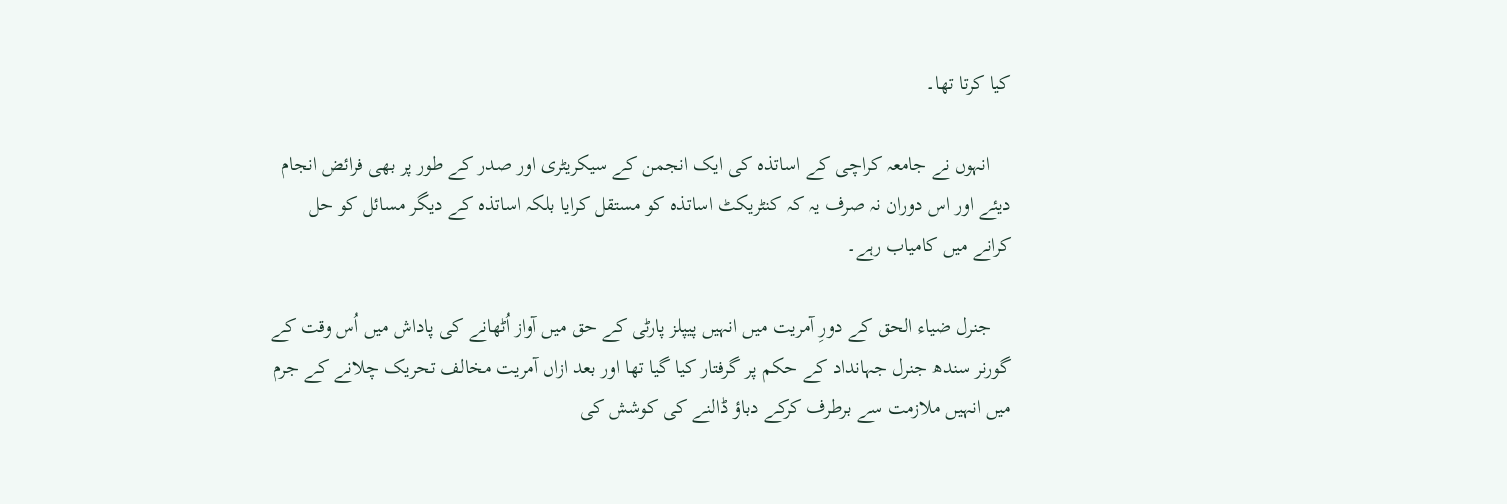کیا کرتا تھا۔

    انہوں نے جامعہ کراچی کے اساتذہ کی ایک انجمن کے سیکریٹری اور صدر کے طور پر بھی فرائض انجام دیئے اور اس دوران نہ صرف یہ کہ کنٹریکٹ اساتذہ کو مستقل کرایا بلکہ اساتذہ کے دیگر مسائل کو حل کرانے میں کامیاب رہے۔

    جنرل ضیاء الحق کے دورِ آمریت میں انہیں پیپلز پارٹی کے حق میں آواز اُٹھانے کی پاداش میں اُس وقت کے گورنر سندھ جنرل جہانداد کے حکم پر گرفتار کیا گیا تھا اور بعد ازاں آمریت مخالف تحریک چلانے کے جرم میں انہیں ملازمت سے برطرف کرکے دباؤ ڈالنے کی کوشش کی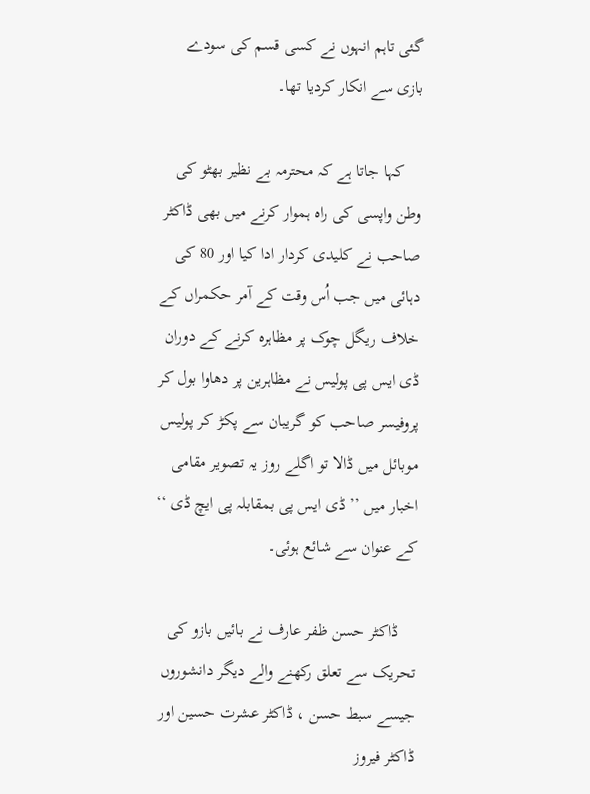گئی تاہم انہوں نے کسی قسم کی سودے بازی سے انکار کردیا تھا۔

    کہا جاتا ہے کہ محترمہ بے نظیر بھٹو کی وطن واپسی کی راہ ہموار کرنے میں بھی ڈاکٹر صاحب نے کلیدی کردار ادا کیا اور 80 کی دہائی میں جب اُس وقت کے آمر حکمراں کے خلاف ریگل چوک پر مظاہرہ کرنے کے دوران ڈی ایس پی پولیس نے مظاہرین پر دھاوا بول کر پروفیسر صاحب کو گریبان سے پکڑ کر پولیس موبائل میں ڈالا تو اگلے روز یہ تصویر مقامی اخبار میں ’’ ڈی ایس پی بمقابلہ پی ایچ ڈی ‘‘ کے عنوان سے شائع ہوئی۔

    ڈاکٹر حسن ظفر عارف نے بائیں بازو کی تحریک سے تعلق رکھنے والے دیگر دانشوروں جیسے سبط حسن ، ڈاکٹر عشرت حسین اور ڈاکٹر فیروز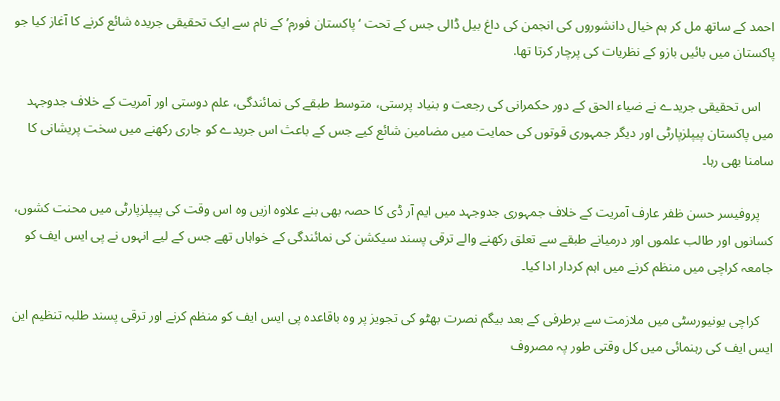احمد کے ساتھ مل کر ہم خیال دانشوروں کی انجمن کی داغ بیل ڈالی جس کے تحت ‘پاکستان فورم’ کے نام سے ایک تحقیقی جریدہ شائع کرنے کا آغاز کیا جو پاکستان میں بائیں بازو کے نظریات کی پرچار کرتا تھا.

    اس تحقیقی جریدے نے ضیاء الحق کے دور حکمرانی کی رجعت و بنیاد پرستی، متوسط طبقے کی نمائندگی، علم دوستی اور آمریت کے خلاف جدوجہد میں پاکستان پیپلزپارٹی اور دیگر جمہوری قوتوں کی حمایت میں مضامین شائع کیے جس کے باعث اس جریدے کو جاری رکھنے میں سخت پریشانی کا سامنا بھی رہا۔

    پروفیسر حسن ظفر عارف آمریت کے خلاف جمہوری جدوجہد میں ایم آر ڈی کا حصہ بھی بنے علاوہ ازیں وہ اس وقت کی پیپلزپارٹی میں محنت کشوں، کسانوں اور طالب علموں اور درمیانے طبقے سے تعلق رکھنے والے ترقی پسند سیکشن کی نمائندگی کے خواہاں تھے جس کے لیے انہوں نے پی ایس ایف کو جامعہ کراچی میں منظم کرنے میں اہم کردار ادا کیا۔

    کراچی یونیورسٹی میں ملازمت سے برطرفی کے بعد بیگم نصرت بھٹو کی تجویز پر وہ باقاعدہ پی ایس ایف کو منظم کرنے اور ترقی پسند طلبہ تنظیم این ایس ایف کی رہنمائی میں کل وقتی طور پہ مصروف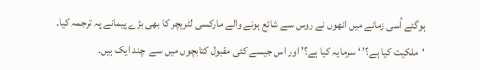ہوگئے اُسی زمانے میں انھوں نے روس سے شائع ہونے والے مارکسی لٹریچر کا بھی بڑے پیمانے پہ ترجمہ کیا۔ ‘ملکیت کیا ہے؟’ ‘ سرمایہ کیا ہے؟’ اور اس جیسے کئی مقبول کتابچوں میں سے  چند ایک ہیں۔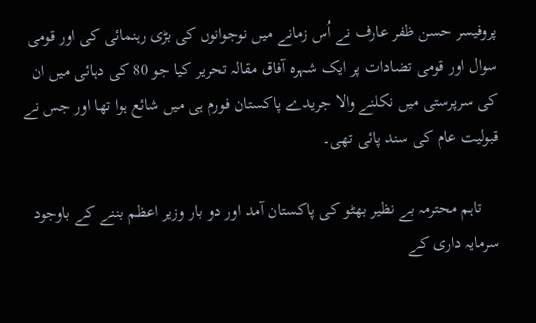پروفیسر حسن ظفر عارف نے اُس زمانے میں نوجوانوں کی بڑی رہنمائی کی اور قومی سوال اور قومی تضادات پر ایک شہرہ آفاق مقالہ تحریر کیا جو 80 کی دہائی میں ان کی سرپرستی میں نکلنے والا جریدے پاکستان فورم ہی میں شائع ہوا تھا اور جس نے قبولیت عام کی سند پائی تھی۔

    تاہم محترمہ بے نظیر بھٹو کی پاکستان آمد اور دو بار وزیر اعظم بننے کے باوجود سرمایہ داری کے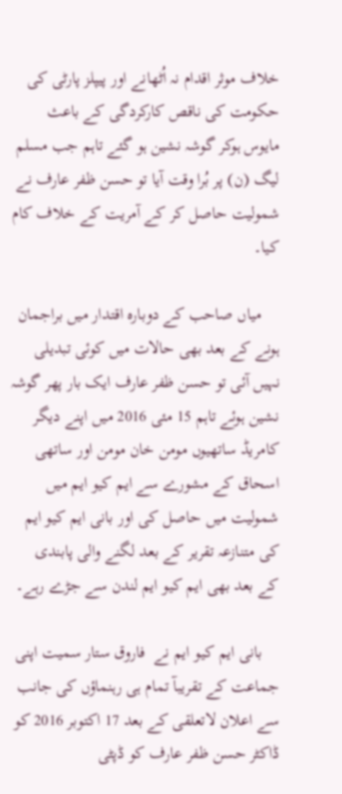خلاف موثر اقدام نہ اُٹھانے اور پیپلز پارٹی کی حکومت کی ناقص کارکردگی کے باعث مایوس ہوکر گوشہ نشین ہو گئے تاہم جب مسلم لیگ (ن) پر بُرا وقت آیا تو حسن ظفر عارف نے شمولیت حاصل کر کے آمریت کے خلاف کام کیا۔

    میاں صاحب کے دوبارہ اقتدار میں براجمان ہونے کے بعد بھی حالات میں کوئی تبدیلی نہیں آئی تو حسن ظفر عارف ایک بار پھر گوشہ نشین ہوئے تاہم 15 مئی 2016 میں اپنے دیگر کامریڈ ساتھیوں مومن خان مومن اور ساتھی اسحاق کے مشورے سے ایم کیو ایم میں شمولیت میں حاصل کی اور بانی ایم کیو ایم کی متنازعہ تقریر کے بعد لگنے والی پابندی کے بعد بھی ایم کیو ایم لندن سے جڑے رہے۔

    بانی ایم کیو ایم نے  فاروق ستار سمیت اپنی جماعت کے تقریبآ تمام ہی رہنماؤں کی جانب سے اعلان لاتعلقی کے بعد 17 اکتوبر 2016 کو ڈاکٹر حسن ظفر عارف کو ڈپٹی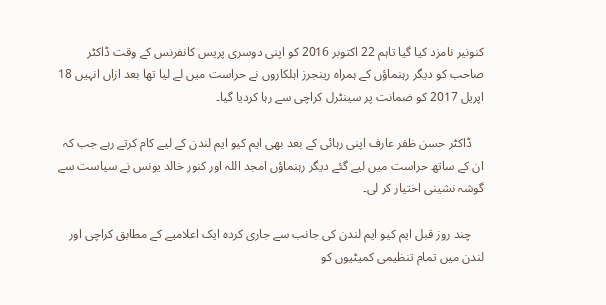کنونیر نامزد کیا گیا تاہم 22 اکتوبر 2016 کو اپنی دوسری پریس کانفرنس کے وقت ڈاکٹر صاحب کو دیگر رہنماؤں کے ہمراہ رینجرز اہلکاروں نے حراست میں لے لیا تھا بعد ازاں انہیں 18 اپریل 2017 کو ضمانت پر سینٹرل کراچی سے رہا کردیا گیا۔

    ڈاکٹر حسن ظفر عارف اپنی رہائی کے بعد بھی ایم کیو ایم لندن کے لیے کام کرتے رہے جب کہ ان کے ساتھ حراست میں لیے گئے دیگر رہنماؤں امجد اللہ اور کنور خالد یونس نے سیاست سے گوشہ نشینی اختیار کر لی۔

    چند روز قبل ایم کیو ایم لندن کی جانب سے جاری کردہ ایک اعلامیے کے مطابق کراچی اور لندن میں تمام تنظیمی کمیٹیوں کو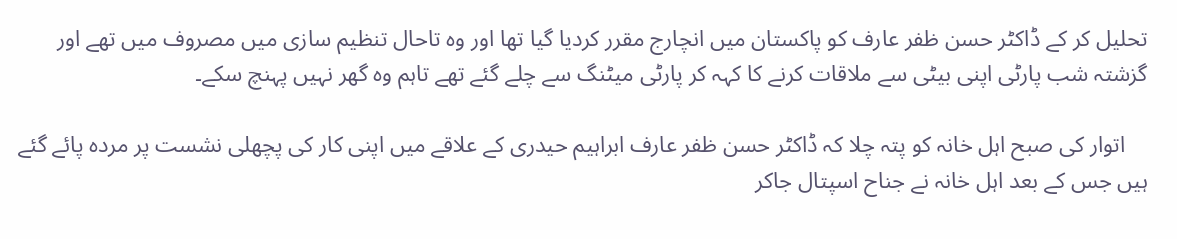تحلیل کر کے ڈاکٹر حسن ظفر عارف کو پاکستان میں انچارج مقرر کردیا گیا تھا اور وہ تاحال تنظیم سازی میں مصروف میں تھے اور گزشتہ شب پارٹی اپنی بیٹی سے ملاقات کرنے کا کہہ کر پارٹی میٹنگ سے چلے گئے تھے تاہم وہ گھر نہیں پہنچ سکے۔

    اتوار کی صبح اہل خانہ کو پتہ چلا کہ ڈاکٹر حسن ظفر عارف ابراہیم حیدری کے علاقے میں اپنی کار کی پچھلی نشست پر مردہ پائے گئے ہیں جس کے بعد اہل خانہ نے جناح اسپتال جاکر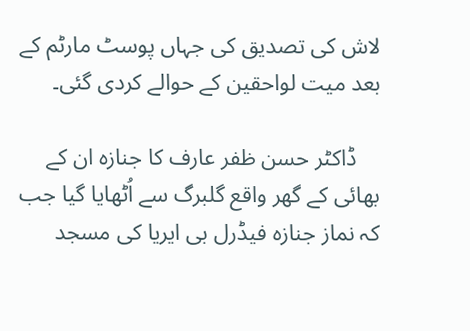لاش کی تصدیق کی جہاں پوسٹ مارٹم کے بعد میت لواحقین کے حوالے کردی گئی۔

    ڈاکٹر حسن ظفر عارف کا جنازہ ان کے بھائی کے گھر واقع گلبرگ سے اُٹھایا گیا جب کہ نماز جنازہ فیڈرل بی ایریا کی مسجد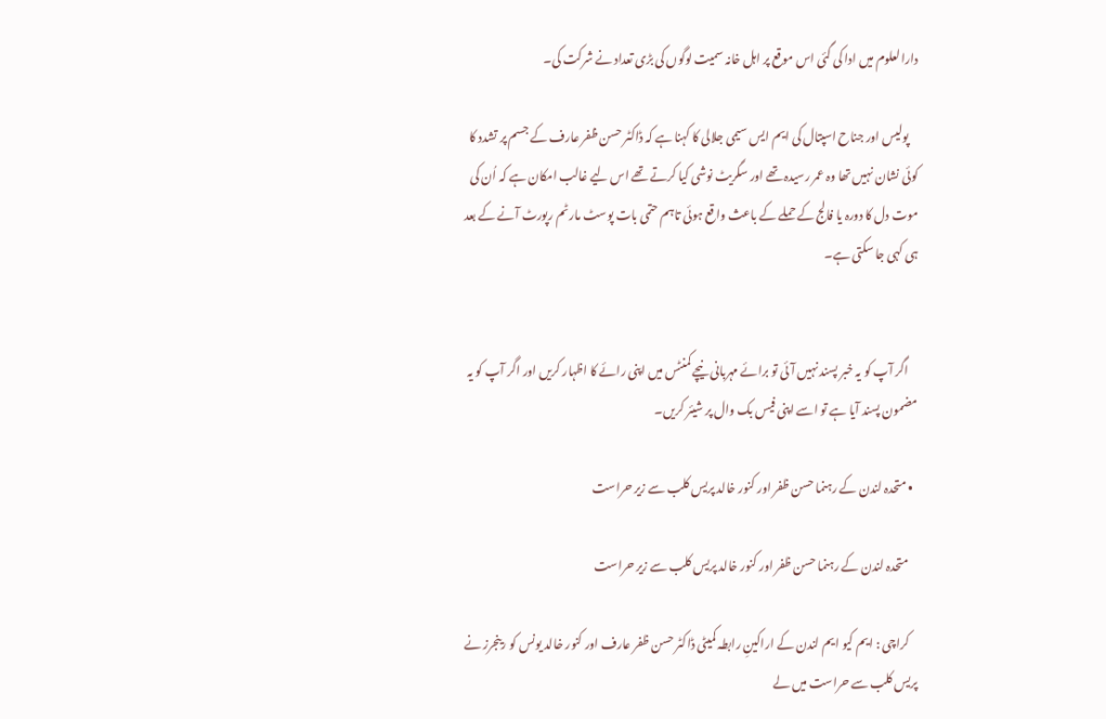دارالعلوم میں ادا کی گئی اس موقع پر اہل خانہ سمیت لوگوں کی بڑی تعداد نے شرکت کی۔

    پولیس اور جناح اسپتال کی ایم ایس سیمی جلالی کا کہنا ہے کہ ڈاکٹر حسن ظفر عارف کے جسم پر تشدد کا کوئی نشان نہیں تھا وہ عمر رسیدہ تھے اور سگریٹ نوشی کیا کرتے تھے اس لیے غالب امکان ہے کہ اُن کی موت دل کا دورہ یا فالج کے حملے کے باعث واقع ہوئی تاہم حتمی بات پوسٹ مارٹم رپورٹ آنے کے بعد ہی کہی جا سکتی ہے۔


    اگر آپ کو یہ خبر پسند نہیں آئی تو برائے مہربانی نیچے کمنٹس میں اپنی رائے کا اظہار کریں اور اگر آپ کو یہ مضمون پسند آیا ہے تو اسے اپنی فیس بک وال پر شیئر کریں۔

  • متحدہ لندن کے رہنما حسن ظفر اور کنور خالد پریس کلب سے زیر حراست

    متحدہ لندن کے رہنما حسن ظفر اور کنور خالد پریس کلب سے زیر حراست

    کراچی : ایم کیو ایم لندن کے اراکینِ رابطہ کمیٹی ڈاکٹر حسن ظفر عارف اور کنور خالد یونس کو رینجرز نے پریس کلب سے حراست میں لے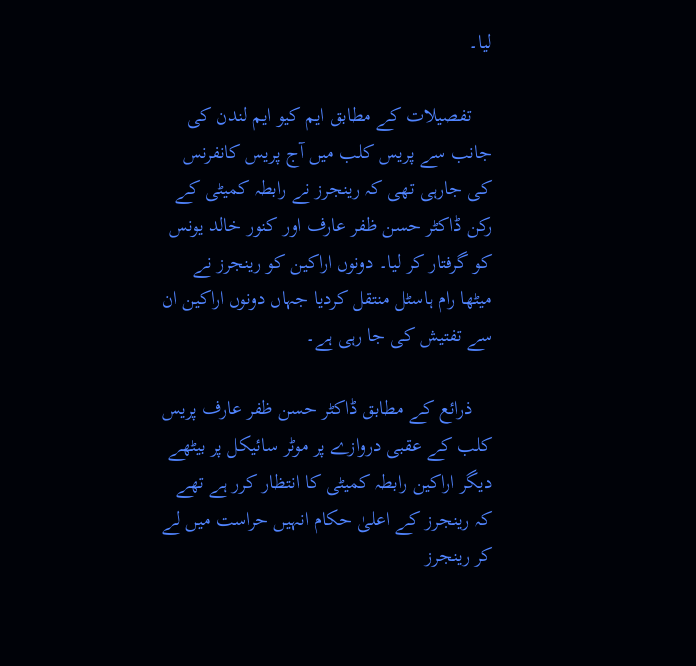لیا۔

    تفصیلات کے مطابق ایم کیو ایم لندن کی جانب سے پریس کلب میں آج پریس کانفرنس کی جارہی تھی کہ رینجرز نے رابطہ کمیٹی کے رکن ڈاکٹر حسن ظفر عارف اور کنور خالد یونس کو گرفتار کر لیا۔ دونوں اراکین کو رینجرز نے میٹھا رام ہاسٹل منتقل کردیا جہاں دونوں اراکین ان سے تفتیش کی جا رہی ہے۔

    ذرائع کے مطابق ڈاکٹر حسن ظفر عارف پریس کلب کے عقبی دروازے پر موٹر سائیکل پر بیٹھے دیگر اراکین رابطہ کمیٹی کا انتظار کرر ہے تھے کہ رینجرز کے اعلیٰ حکام انہیں حراست میں لے کر رینجرز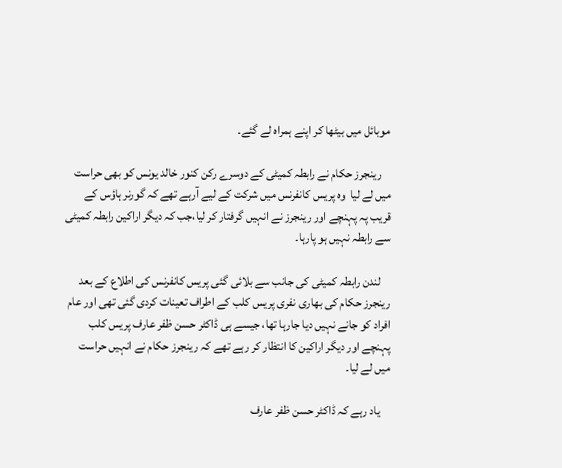موبائل میں بیٹھا کر اپنے ہمراہ لے گئے۔

    رینجرز حکام نے رابطہ کمیٹی کے دوسرے رکن کنور خالد یونس کو بھی حراست میں لے لیا  وہ پریس کانفرنس میں شرکت کے لیے آرہے تھے کہ گورنر ہاؤس کے قریب پہ پہنچے اور رینجرز نے انہیں گرفتار کر لیا،جب کہ دیگر اراکین رابطہ کمیٹی سے رابطہ نہیں ہو پارہا۔

    لندن رابطہ کمیٹی کی جانب سے بلائی گئی پریس کانفرنس کی اطلاع کے بعد رینجرز حکام کی بھاری نفری پریس کلب کے اطراف تعینات کردی گئی تھی اور عام افراد کو جانے نہیں دیا جارہا تھا، جیسے ہی ڈاکٹر حسن ظفر عارف پریس کلب پہنچے اور دیگر اراکین کا انتظار کر رہے تھے کہ رینجرز حکام نے انہیں حراست میں لے لیا۔

    یاد رہے کہ ڈاکٹر حسن ظفر عارف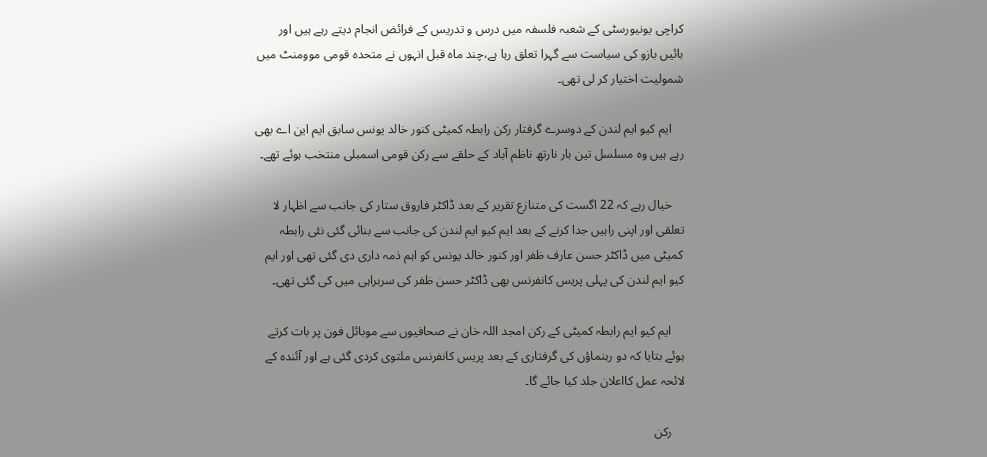کراچی یونیورسٹی کے شعبہ فلسفہ میں درس و تدریس کے فرائض انجام دیتے رہے ہیں اور بائیں بازو کی سیاست سے گہرا تعلق رہا ہے،چند ماہ قبل انہوں نے متحدہ قومی موومنٹ میں شمولیت اختیار کر لی تھی۔

    ایم کیو ایم لندن کے دوسرے گرفتار رکن رابطہ کمیٹی کنور خالد یونس سابق ایم این اے بھی رہے ہیں وہ مسلسل تین بار نارتھ ناظم آباد کے حلقے سے رکن قومی اسمبلی منتخب ہوئے تھے۔

    خیال رہے کہ 22 اگست کی متنازع تقریر کے بعد ڈاکٹر فاروق ستار کی جانب سے اظہار لا تعلقی اور اپنی راہیں جدا کرنے کے بعد ایم کیو ایم لندن کی جانب سے بنائی گئی نئی رابطہ کمیٹی میں ڈاکٹر حسن عارف ظفر اور کنور خالد یونس کو اہم ذمہ داری دی گئی تھی اور ایم کیو ایم لندن کی پہلی پریس کانفرنس بھی ڈاکٹر حسن ظفر کی سربراہی میں کی گئی تھی۔

    ایم کیو ایم رابطہ کمیٹی کے رکن امجد اللہ خان نے صحافیوں سے موبائل فون پر بات کرتے ہوئے بتایا کہ دو رہنماؤں کی گرفتاری کے بعد پریس کانفرنس ملتوی کردی گئی ہے اور آئندہ کے لائحہ عمل کااعلان جلد کیا جائے گا۔

    رکن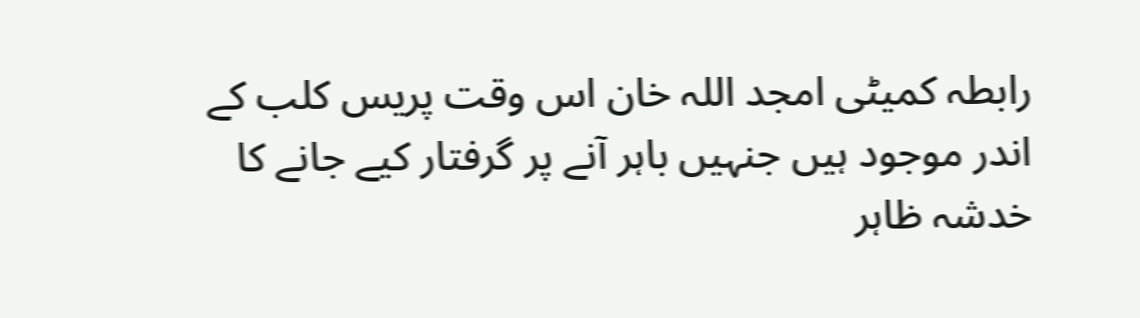رابطہ کمیٹی امجد اللہ خان اس وقت پریس کلب کے اندر موجود ہیں جنہیں باہر آنے پر گرفتار کیے جانے کا خدشہ ظاہر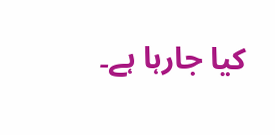کیا جارہا ہے۔